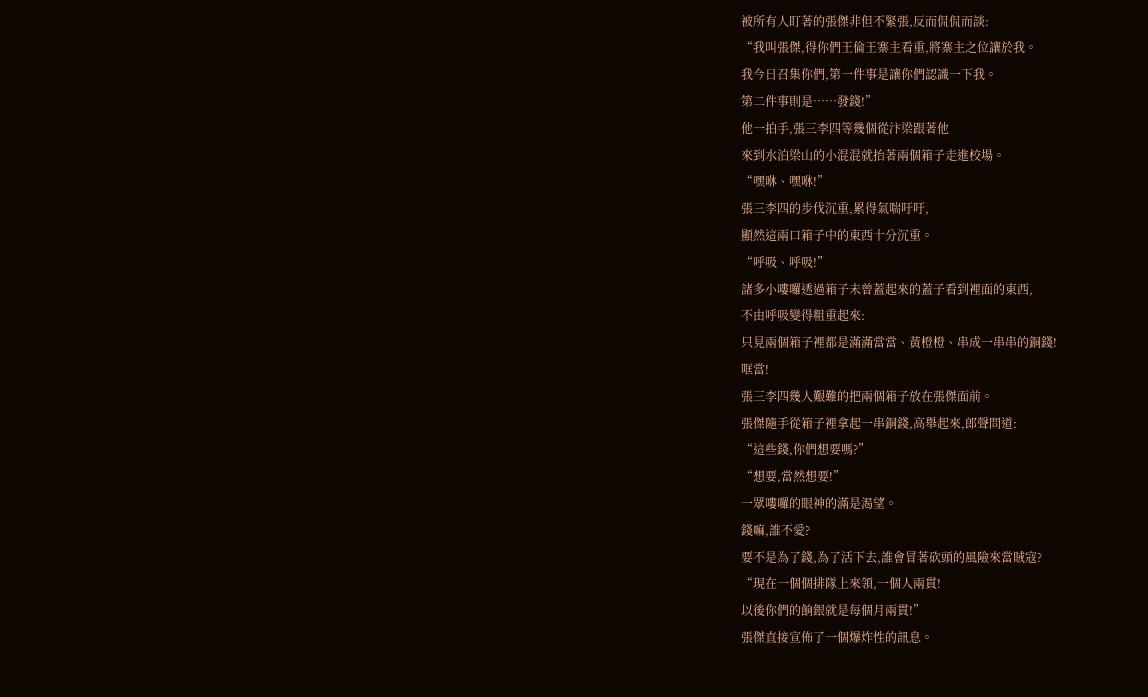被所有人盯著的張傑非但不緊張,反而侃侃而談:
“我叫張傑,得你們王倫王寨主看重,將寨主之位讓於我。
我今日召集你們,第一件事是讓你們認識一下我。
第二件事則是……發錢!”
他一拍手,張三李四等幾個從汴梁跟著他
來到水泊梁山的小混混就抬著兩個箱子走進校場。
“嘿咻、嘿咻!”
張三李四的步伐沉重,累得氣喘吁吁,
顯然這兩口箱子中的東西十分沉重。
“呼吸、呼吸!”
諸多小嘍囉透過箱子未曾蓋起來的蓋子看到裡面的東西,
不由呼吸變得粗重起來:
只見兩個箱子裡都是滿滿當當、黃橙橙、串成一串串的銅錢!
哐當!
張三李四幾人艱難的把兩個箱子放在張傑面前。
張傑隨手從箱子裡拿起一串銅錢,高舉起來,郎聲問道:
“這些錢,你們想要嗎?”
“想要,當然想要!”
一眾嘍囉的眼神的滿是渴望。
錢嘛,誰不愛?
要不是為了錢,為了活下去,誰會冒著砍頭的風險來當賊寇?
“現在一個個排隊上來領,一個人兩貫!
以後你們的餉銀就是每個月兩貫!”
張傑直接宣佈了一個爆炸性的訊息。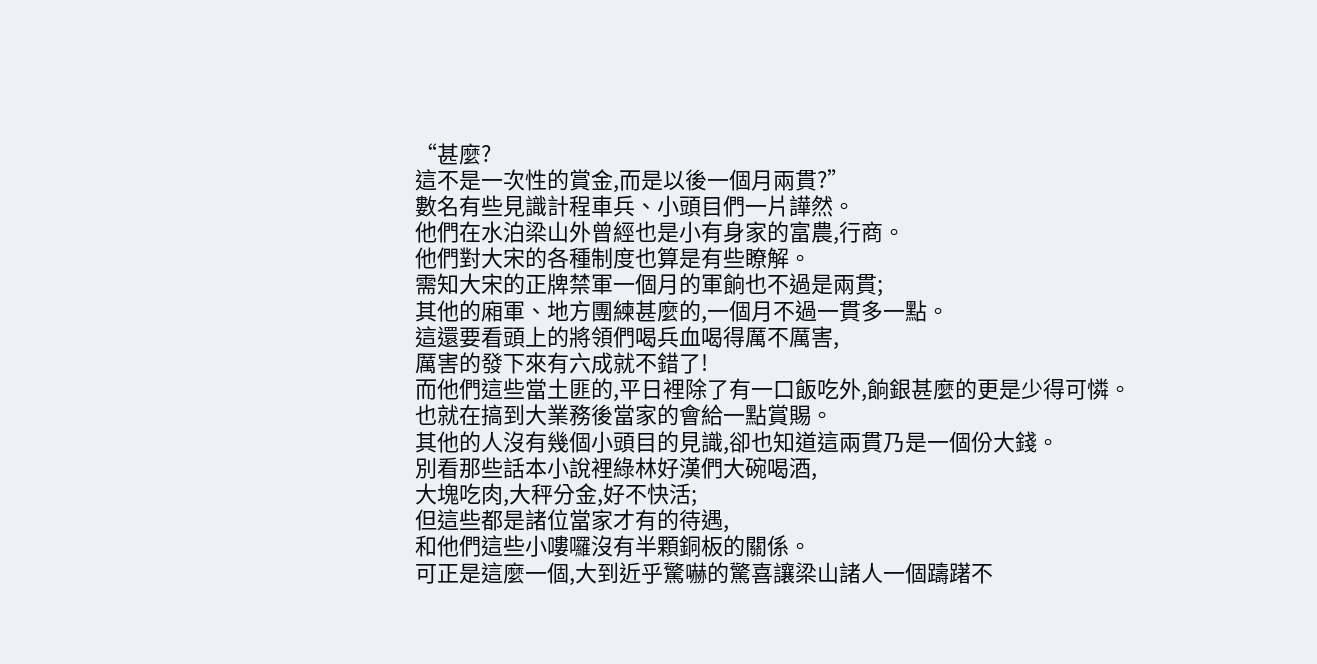“甚麼?
這不是一次性的賞金,而是以後一個月兩貫?”
數名有些見識計程車兵、小頭目們一片譁然。
他們在水泊梁山外曾經也是小有身家的富農,行商。
他們對大宋的各種制度也算是有些瞭解。
需知大宋的正牌禁軍一個月的軍餉也不過是兩貫;
其他的廂軍、地方團練甚麼的,一個月不過一貫多一點。
這還要看頭上的將領們喝兵血喝得厲不厲害,
厲害的發下來有六成就不錯了!
而他們這些當土匪的,平日裡除了有一口飯吃外,餉銀甚麼的更是少得可憐。
也就在搞到大業務後當家的會給一點賞賜。
其他的人沒有幾個小頭目的見識,卻也知道這兩貫乃是一個份大錢。
別看那些話本小說裡綠林好漢們大碗喝酒,
大塊吃肉,大秤分金,好不快活;
但這些都是諸位當家才有的待遇,
和他們這些小嘍囉沒有半顆銅板的關係。
可正是這麼一個,大到近乎驚嚇的驚喜讓梁山諸人一個躊躇不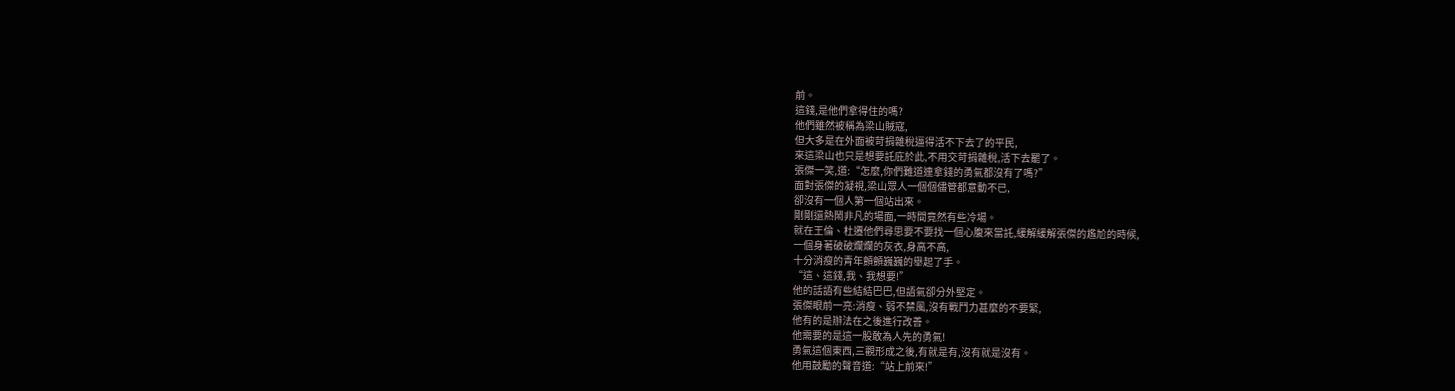前。
這錢,是他們拿得住的嗎?
他們雖然被稱為梁山賊寇,
但大多是在外面被苛捐雜稅逼得活不下去了的平民,
來這梁山也只是想要託庇於此,不用交苛捐雜稅,活下去罷了。
張傑一笑,道:“怎麼,你們難道連拿錢的勇氣都沒有了嗎?”
面對張傑的凝視,梁山眾人一個個儘管都意動不已,
卻沒有一個人第一個站出來。
剛剛還熱鬧非凡的場面,一時間竟然有些冷場。
就在王倫、杜遷他們尋思要不要找一個心腹來當託,緩解緩解張傑的尷尬的時候,
一個身著破破爛爛的灰衣,身高不高,
十分消瘦的青年顫顫巍巍的舉起了手。
“這、這錢,我、我想要!”
他的話語有些結結巴巴,但語氣卻分外堅定。
張傑眼前一亮:消瘦、弱不禁風,沒有戰鬥力甚麼的不要緊,
他有的是辦法在之後進行改善。
他需要的是這一股敢為人先的勇氣!
勇氣這個東西,三觀形成之後,有就是有,沒有就是沒有。
他用鼓勵的聲音道:“站上前來!”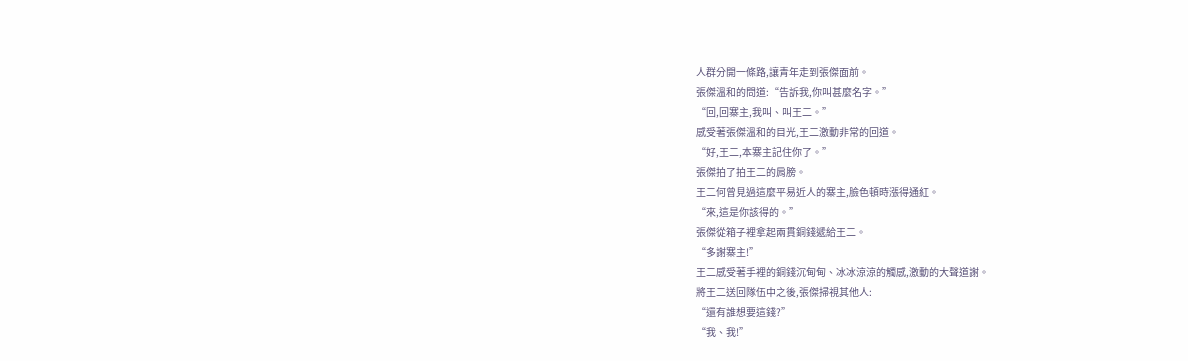人群分開一條路,讓青年走到張傑面前。
張傑溫和的問道:“告訴我,你叫甚麼名字。”
“回,回寨主,我叫、叫王二。”
感受著張傑溫和的目光,王二激動非常的回道。
“好,王二,本寨主記住你了。”
張傑拍了拍王二的肩膀。
王二何曾見過這麼平易近人的寨主,臉色頓時漲得通紅。
“來,這是你該得的。”
張傑從箱子裡拿起兩貫銅錢遞給王二。
“多謝寨主!”
王二感受著手裡的銅錢沉甸甸、冰冰涼涼的觸感,激動的大聲道謝。
將王二送回隊伍中之後,張傑掃視其他人:
“還有誰想要這錢?”
“我、我!”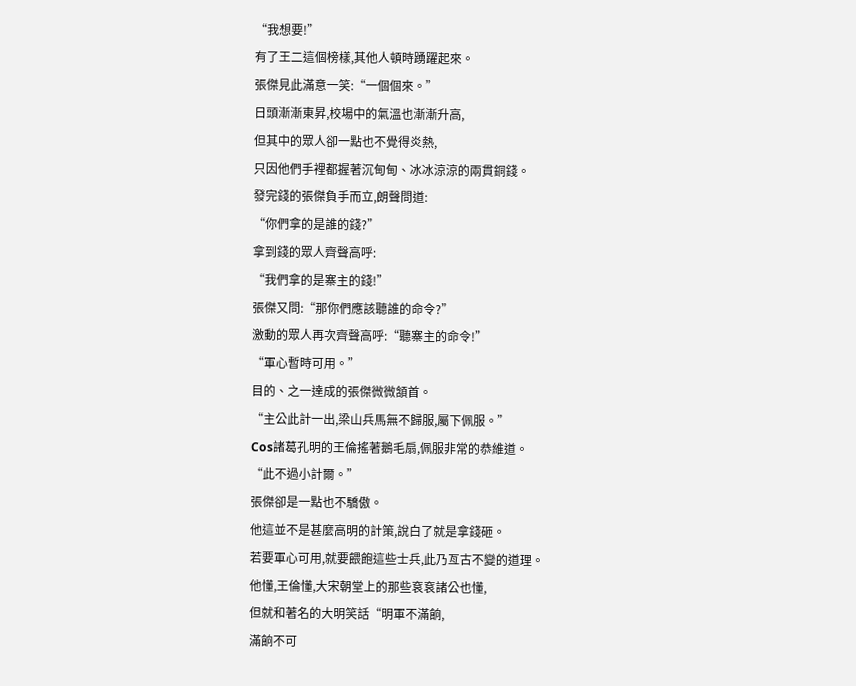“我想要!”
有了王二這個榜樣,其他人頓時踴躍起來。
張傑見此滿意一笑:“一個個來。”
日頭漸漸東昇,校場中的氣溫也漸漸升高,
但其中的眾人卻一點也不覺得炎熱,
只因他們手裡都握著沉甸甸、冰冰涼涼的兩貫銅錢。
發完錢的張傑負手而立,朗聲問道:
“你們拿的是誰的錢?”
拿到錢的眾人齊聲高呼:
“我們拿的是寨主的錢!”
張傑又問:“那你們應該聽誰的命令?”
激動的眾人再次齊聲高呼:“聽寨主的命令!”
“軍心暫時可用。”
目的、之一達成的張傑微微頷首。
“主公此計一出,梁山兵馬無不歸服,屬下佩服。”
Cos諸葛孔明的王倫搖著鵝毛扇,佩服非常的恭維道。
“此不過小計爾。”
張傑卻是一點也不驕傲。
他這並不是甚麼高明的計策,說白了就是拿錢砸。
若要軍心可用,就要餵飽這些士兵,此乃亙古不變的道理。
他懂,王倫懂,大宋朝堂上的那些袞袞諸公也懂,
但就和著名的大明笑話“明軍不滿餉,
滿餉不可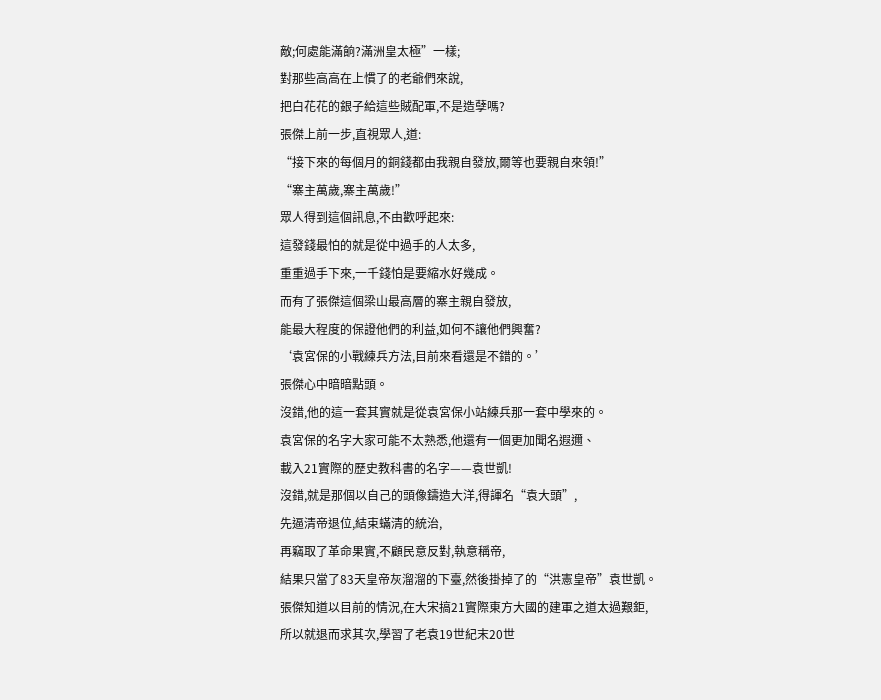敵;何處能滿餉?滿洲皇太極”一樣;
對那些高高在上慣了的老爺們來說,
把白花花的銀子給這些賊配軍,不是造孽嗎?
張傑上前一步,直視眾人,道:
“接下來的每個月的銅錢都由我親自發放,爾等也要親自來領!”
“寨主萬歲,寨主萬歲!”
眾人得到這個訊息,不由歡呼起來:
這發錢最怕的就是從中過手的人太多,
重重過手下來,一千錢怕是要縮水好幾成。
而有了張傑這個梁山最高層的寨主親自發放,
能最大程度的保證他們的利益,如何不讓他們興奮?
‘袁宮保的小戰練兵方法,目前來看還是不錯的。’
張傑心中暗暗點頭。
沒錯,他的這一套其實就是從袁宮保小站練兵那一套中學來的。
袁宮保的名字大家可能不太熟悉,他還有一個更加聞名遐邇、
載入21實際的歷史教科書的名字——袁世凱!
沒錯,就是那個以自己的頭像鑄造大洋,得諢名“袁大頭”,
先逼清帝退位,結束蟎清的統治,
再竊取了革命果實,不顧民意反對,執意稱帝,
結果只當了83天皇帝灰溜溜的下臺,然後掛掉了的“洪憲皇帝”袁世凱。
張傑知道以目前的情況,在大宋搞21實際東方大國的建軍之道太過艱鉅,
所以就退而求其次,學習了老袁19世紀末20世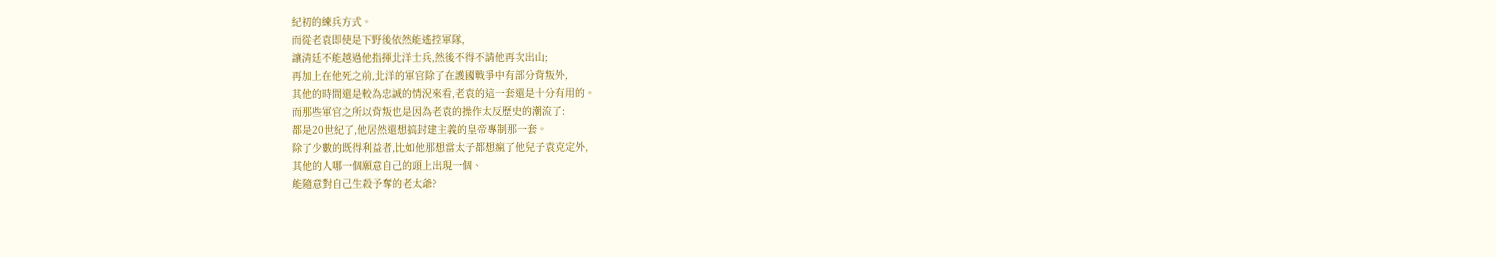紀初的練兵方式。
而從老袁即使是下野後依然能遙控軍隊,
讓清廷不能越過他指揮北洋士兵,然後不得不請他再次出山;
再加上在他死之前,北洋的軍官除了在護國戰爭中有部分背叛外,
其他的時間還是較為忠誠的情況來看,老袁的這一套還是十分有用的。
而那些軍官之所以背叛也是因為老袁的操作太反歷史的潮流了:
都是20世紀了,他居然還想搞封建主義的皇帝專制那一套。
除了少數的既得利益者,比如他那想當太子都想瘋了他兒子袁克定外,
其他的人哪一個願意自己的頭上出現一個、
能隨意對自己生殺予奪的老太爺?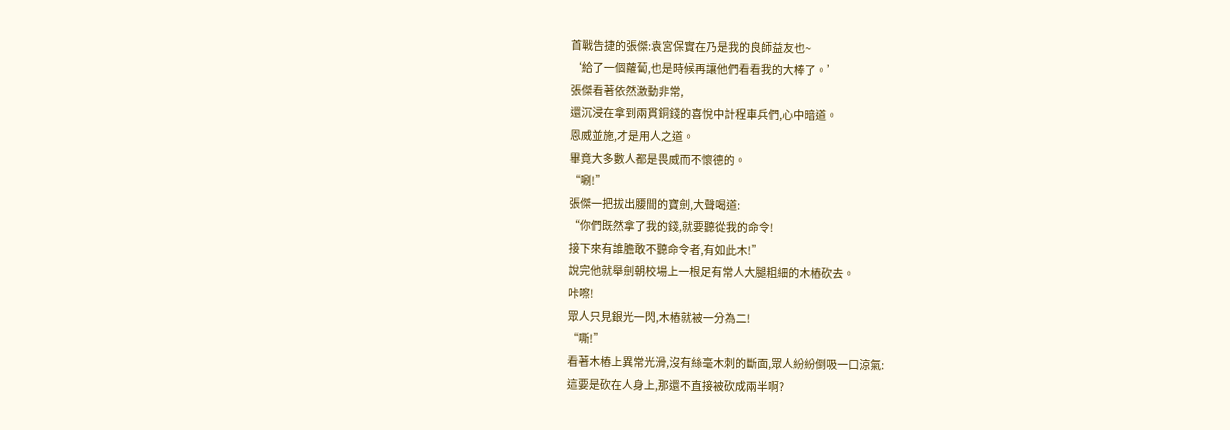首戰告捷的張傑:袁宮保實在乃是我的良師益友也~
‘給了一個蘿蔔,也是時候再讓他們看看我的大棒了。’
張傑看著依然激動非常,
還沉浸在拿到兩貫銅錢的喜悅中計程車兵們,心中暗道。
恩威並施,才是用人之道。
畢竟大多數人都是畏威而不懷德的。
“唰!”
張傑一把拔出腰間的寶劍,大聲喝道:
“你們既然拿了我的錢,就要聽從我的命令!
接下來有誰膽敢不聽命令者,有如此木!”
說完他就舉劍朝校場上一根足有常人大腿粗細的木樁砍去。
咔嚓!
眾人只見銀光一閃,木樁就被一分為二!
“嘶!”
看著木樁上異常光滑,沒有絲毫木刺的斷面,眾人紛紛倒吸一口涼氣:
這要是砍在人身上,那還不直接被砍成兩半啊?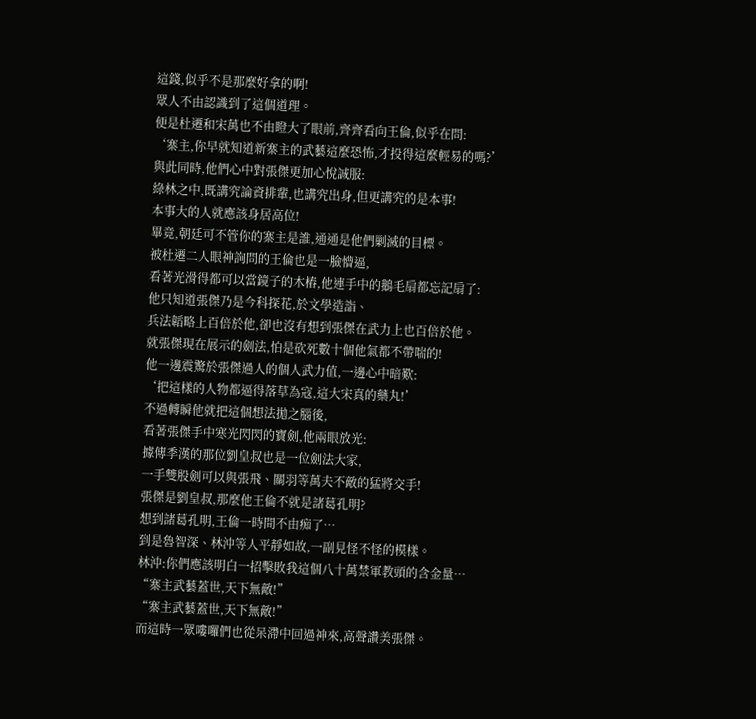這錢,似乎不是那麼好拿的啊!
眾人不由認識到了這個道理。
便是杜遷和宋萬也不由瞪大了眼前,齊齊看向王倫,似乎在問:
‘寨主,你早就知道新寨主的武藝這麼恐怖,才投得這麼輕易的嗎?’
與此同時,他們心中對張傑更加心悅誠服:
綠林之中,既講究論資排輩,也講究出身,但更講究的是本事!
本事大的人就應該身居高位!
畢竟,朝廷可不管你的寨主是誰,通通是他們剿滅的目標。
被杜遷二人眼神詢問的王倫也是一臉懵逼,
看著光滑得都可以當鏡子的木樁,他連手中的鵝毛扇都忘記扇了:
他只知道張傑乃是今科探花,於文學造詣、
兵法韜略上百倍於他,卻也沒有想到張傑在武力上也百倍於他。
就張傑現在展示的劍法,怕是砍死數十個他氣都不帶喘的!
他一邊震驚於張傑過人的個人武力值,一邊心中暗歎:
‘把這樣的人物都逼得落草為寇,這大宋真的藥丸!’
不過轉瞬他就把這個想法拋之腦後,
看著張傑手中寒光閃閃的寶劍,他兩眼放光:
據傳季漢的那位劉皇叔也是一位劍法大家,
一手雙股劍可以與張飛、關羽等萬夫不敵的猛將交手!
張傑是劉皇叔,那麼他王倫不就是諸葛孔明?
想到諸葛孔明,王倫一時間不由痴了…
到是魯智深、林沖等人平靜如故,一副見怪不怪的模樣。
林沖:你們應該明白一招擊敗我這個八十萬禁軍教頭的含金量…
“寨主武藝蓋世,天下無敵!”
“寨主武藝蓋世,天下無敵!”
而這時一眾嘍囉們也從呆滯中回過神來,高聲讚美張傑。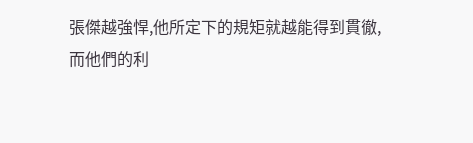張傑越強悍,他所定下的規矩就越能得到貫徹,
而他們的利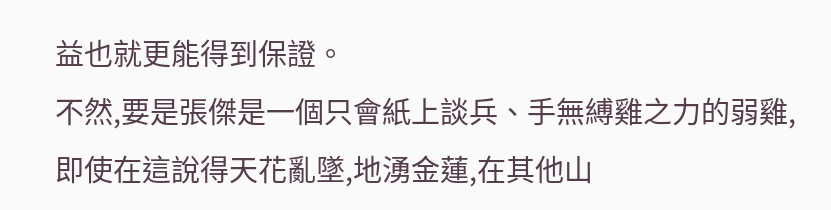益也就更能得到保證。
不然,要是張傑是一個只會紙上談兵、手無縛雞之力的弱雞,
即使在這說得天花亂墜,地湧金蓮,在其他山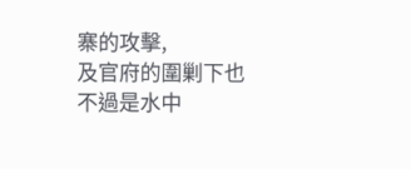寨的攻擊,
及官府的圍剿下也不過是水中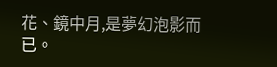花、鏡中月,是夢幻泡影而已。